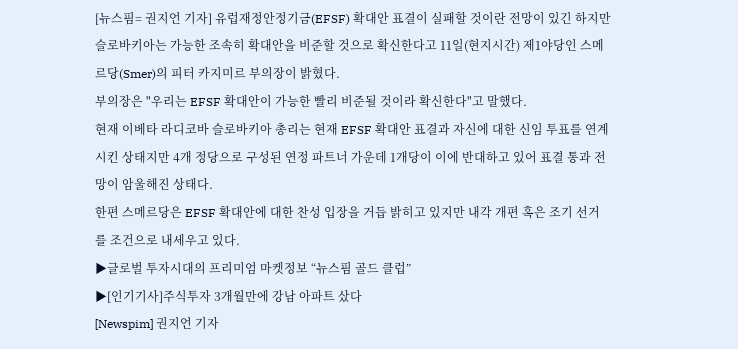[뉴스핌= 권지언 기자] 유럽재정안정기금(EFSF) 확대안 표결이 실패할 것이란 전망이 있긴 하지만 슬로바키아는 가능한 조속히 확대안을 비준할 것으로 확신한다고 11일(현지시간) 제1야당인 스메르당(Smer)의 피터 카지미르 부의장이 밝혔다.
부의장은 "우리는 EFSF 확대안이 가능한 빨리 비준될 것이라 확신한다"고 말했다.
현재 이베타 라디코바 슬로바키아 총리는 현재 EFSF 확대안 표결과 자신에 대한 신임 투표를 연계시킨 상태지만 4개 정당으로 구성된 연정 파트너 가운데 1개당이 이에 반대하고 있어 표결 통과 전망이 암울해진 상태다.
한편 스메르당은 EFSF 확대안에 대한 찬성 입장을 거듭 밝히고 있지만 내각 개편 혹은 조기 선거를 조건으로 내세우고 있다.
▶글로벌 투자시대의 프리미엄 마켓정보 “뉴스핌 골드 클럽”
▶[인기기사]주식투자 3개월만에 강남 아파트 샀다
[Newspim] 권지언 기자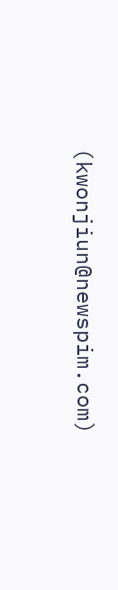(kwonjiun@newspim.com)